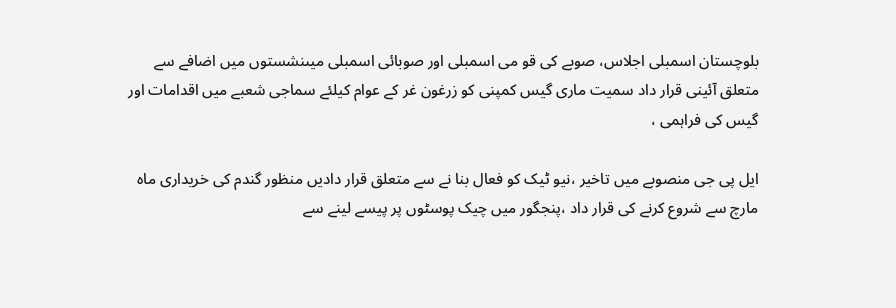بلوچستان اسمبلی اجلاس، صوبے کی قو می اسمبلی اور صوبائی اسمبلی میںنشستوں میں اضافے سے متعلق آئینی قرار داد سمیت ماری گیس کمپنی کو زرغون غر کے عوام کیلئے سماجی شعبے میں اقدامات اور گیس کی فراہمی ،

ایل پی جی منصوبے میں تاخیر ،نیو ٹیک کو فعال بنا نے سے متعلق قرار دادیں منظور گندم کی خریداری ماہ مارچ سے شروع کرنے کی قرار داد ،پنجگور میں چیک پوسٹوں پر پیسے لینے سے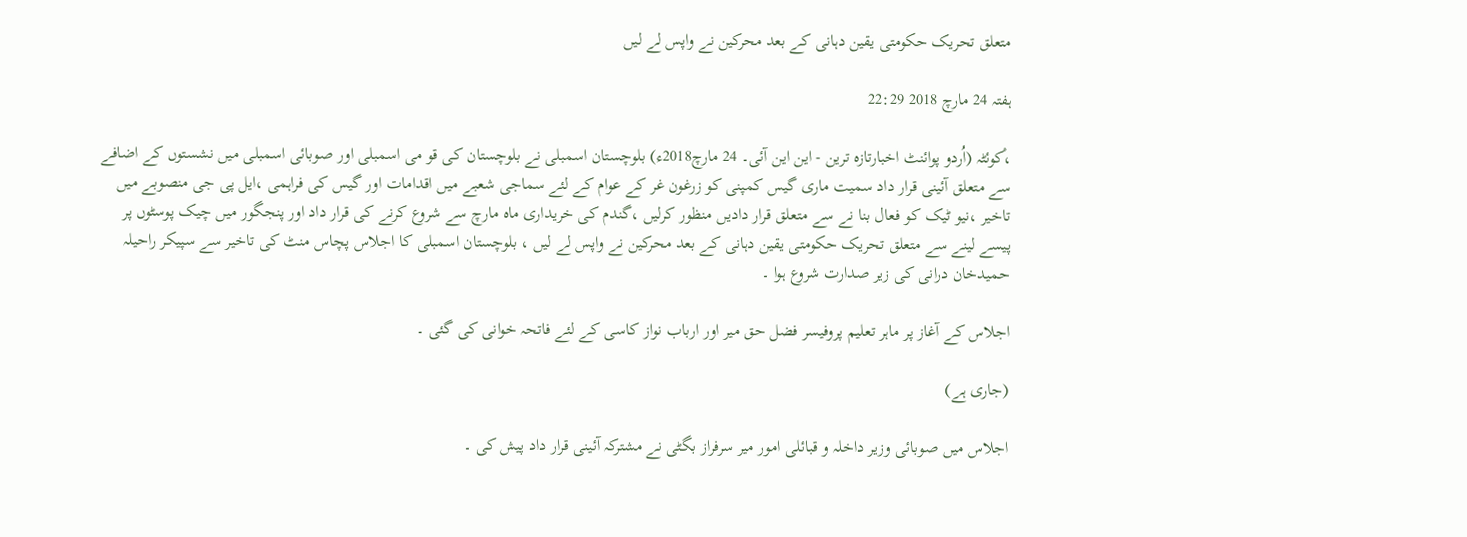متعلق تحریک حکومتی یقین دہانی کے بعد محرکین نے واپس لے لیں

ہفتہ 24 مارچ 2018 22:29

،ْکوئٹہ (اُردو پوائنٹ اخبارتازہ ترین - این این آئی۔ 24 مارچ2018ء) بلوچستان اسمبلی نے بلوچستان کی قو می اسمبلی اور صوبائی اسمبلی میں نشستوں کے اضافے سے متعلق آئینی قرار داد سمیت ماری گیس کمپنی کو زرغون غر کے عوام کے لئے سماجی شعبے میں اقدامات اور گیس کی فراہمی ،ایل پی جی منصوبے میں تاخیر ،نیو ٹیک کو فعال بنا نے سے متعلق قرار دادیں منظور کرلیں ،گندم کی خریداری ماہ مارچ سے شروع کرنے کی قرار داد اور پنجگور میں چیک پوسٹوں پر پیسے لینے سے متعلق تحریک حکومتی یقین دہانی کے بعد محرکین نے واپس لے لیں ، بلوچستان اسمبلی کا اجلاس پچاس منٹ کی تاخیر سے سپیکر راحیلہ حمیدخان درانی کی زیر صدارت شروع ہوا ۔

اجلاس کے آغاز پر ماہر تعلیم پروفیسر فضل حق میر اور ارباب نواز کاسی کے لئے فاتحہ خوانی کی گئی ۔

(جاری ہے)

اجلاس میں صوبائی وزیر داخلہ و قبائلی امور میر سرفراز بگٹی نے مشترکہ آئینی قرار داد پیش کی ۔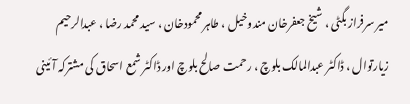میر سرفراز بگٹی ، شیخ جعفرخان مندوخیل ، طاہر محمودخان ، سید محمد رضا ، عبدالرحیم زیارتوال ، ڈاکٹر عبدالمالک بلوچ ، رحمت صالح بلوچ اور ڈاکٹر شمع اسحاق کی مشترکہ آئینی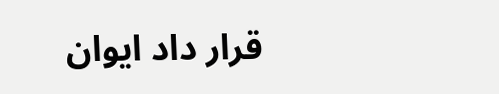قرار داد ایوان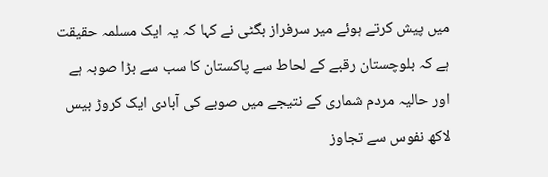میں پیش کرتے ہوئے میر سرفراز بگٹی نے کہا کہ یہ ایک مسلمہ حقیقت ہے کہ بلوچستان رقبے کے لحاط سے پاکستان کا سب سے بڑا صوبہ ہے اور حالیہ مردم شماری کے نتیجے میں صوبے کی آبادی ایک کروڑ بیس لاکھ نفوس سے تجاوز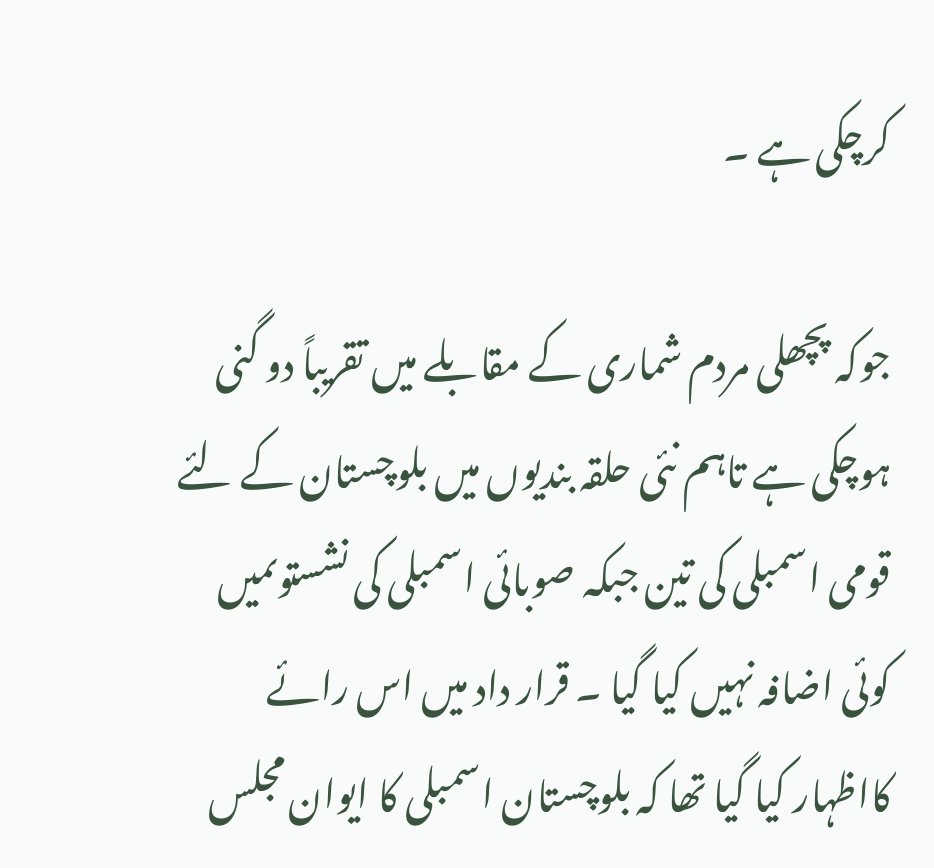کرچکی ہے ۔

جوکہ پچھلی مردم شماری کے مقابلے میں تقریباً دو گنی ہوچکی ہے تاہم نئی حلقہ بندیوں میں بلوچستان کے لئے قومی اسمبلی کی تین جبکہ صوبائی اسمبلی کی نشستوںمیں کوئی اضافہ نہیں کیا گیا ۔ قرار داد میں اس رائے کااظہار کیا گیا تھا کہ بلوچستان اسمبلی کا ایوان مجلس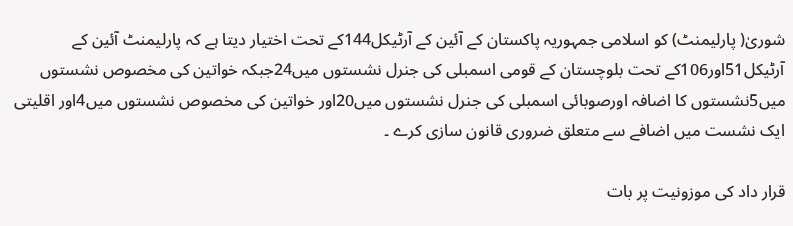شوریٰ( پارلیمنٹ) کو اسلامی جمہوریہ پاکستان کے آئین کے آرٹیکل144کے تحت اختیار دیتا ہے کہ پارلیمنٹ آئین کے آرٹیکل51اور106کے تحت بلوچستان کے قومی اسمبلی کی جنرل نشستوں میں24جبکہ خواتین کی مخصوص نشستوں میں5نشستوں کا اضافہ اورصوبائی اسمبلی کی جنرل نشستوں میں20اور خواتین کی مخصوص نشستوں میں4اور اقلیتی ایک نشست میں اضافے سے متعلق ضروری قانون سازی کرے ۔

قرار داد کی موزونیت پر بات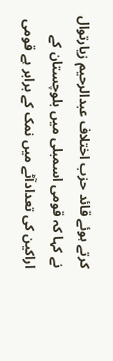کرتے ہوئے قائد حزب اختلاف عبدالرحیم زیارتوال نے کہا کہ قومی اسمبلی میں بلوچستان کے اراکین کی تعدادآٹے میں نمک کے برابر ہے قومی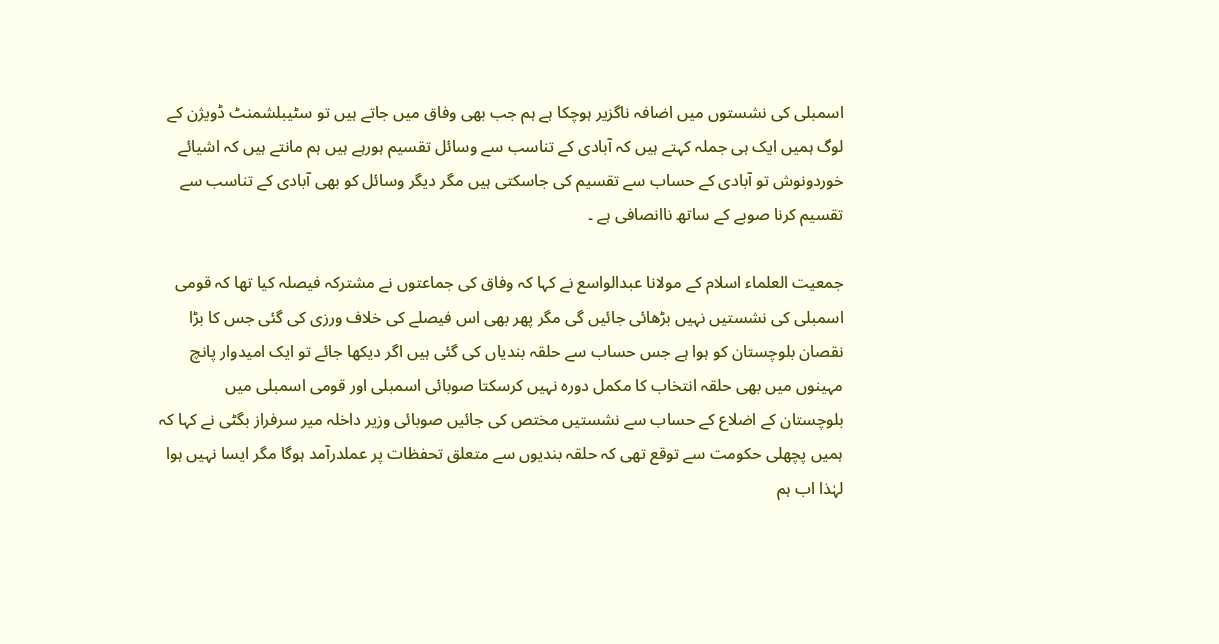اسمبلی کی نشستوں میں اضافہ ناگزیر ہوچکا ہے ہم جب بھی وفاق میں جاتے ہیں تو سٹیبلشمنٹ ڈویژن کے لوگ ہمیں ایک ہی جملہ کہتے ہیں کہ آبادی کے تناسب سے وسائل تقسیم ہورہے ہیں ہم مانتے ہیں کہ اشیائے خوردونوش تو آبادی کے حساب سے تقسیم کی جاسکتی ہیں مگر دیگر وسائل کو بھی آبادی کے تناسب سے تقسیم کرنا صوبے کے ساتھ ناانصافی ہے ۔

جمعیت العلماء اسلام کے مولانا عبدالواسع نے کہا کہ وفاق کی جماعتوں نے مشترکہ فیصلہ کیا تھا کہ قومی اسمبلی کی نشستیں نہیں بڑھائی جائیں گی مگر پھر بھی اس فیصلے کی خلاف ورزی کی گئی جس کا بڑا نقصان بلوچستان کو ہوا ہے جس حساب سے حلقہ بندیاں کی گئی ہیں اگر دیکھا جائے تو ایک امیدوار پانچ مہینوں میں بھی حلقہ انتخاب کا مکمل دورہ نہیں کرسکتا صوبائی اسمبلی اور قومی اسمبلی میں بلوچستان کے اضلاع کے حساب سے نشستیں مختص کی جائیں صوبائی وزیر داخلہ میر سرفراز بگٹی نے کہا کہ ہمیں پچھلی حکومت سے توقع تھی کہ حلقہ بندیوں سے متعلق تحفظات پر عملدرآمد ہوگا مگر ایسا نہیں ہوا لہٰذا اب ہم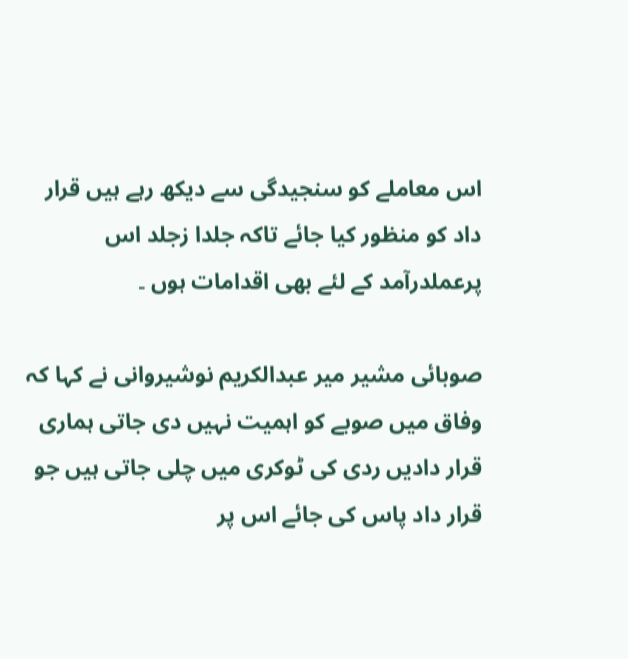اس معاملے کو سنجیدگی سے دیکھ رہے ہیں قرار داد کو منظور کیا جائے تاکہ جلدا زجلد اس پرعملدرآمد کے لئے بھی اقدامات ہوں ۔

صوبائی مشیر میر عبدالکریم نوشیروانی نے کہا کہ وفاق میں صوبے کو اہمیت نہیں دی جاتی ہماری قرار دادیں ردی کی ٹوکری میں چلی جاتی ہیں جو قرار داد پاس کی جائے اس پر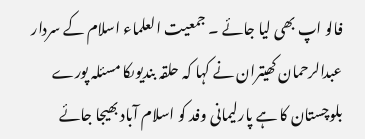فالو اپ بھی لیا جائے ۔ جمعیت العلماء اسلام کے سردار عبدالرحمان کھیتران نے کہا کہ حلقہ بندیوںکا مسئلہ پورے بلوچستان کا ہے پارلیمانی وفد کو اسلام آباد بھیجا جائے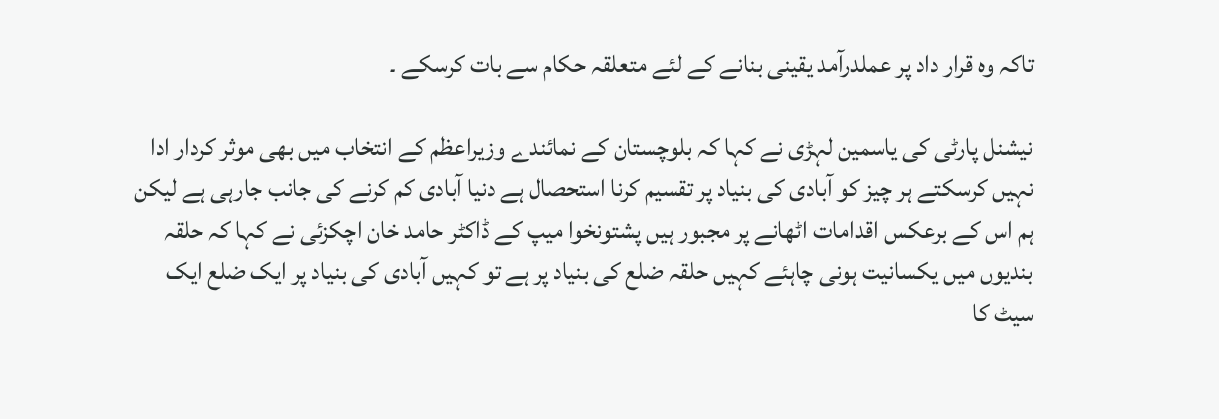تاکہ وہ قرار داد پر عملدرآمد یقینی بنانے کے لئے متعلقہ حکام سے بات کرسکے ۔

نیشنل پارٹی کی یاسمین لہڑی نے کہا کہ بلوچستان کے نمائندے وزیراعظم کے انتخاب میں بھی موثر کردار ادا نہیں کرسکتے ہر چیز کو آبادی کی بنیاد پر تقسیم کرنا استحصال ہے دنیا آبادی کم کرنے کی جانب جارہی ہے لیکن ہم اس کے برعکس اقدامات اٹھانے پر مجبور ہیں پشتونخوا میپ کے ڈاکٹر حامد خان اچکزئی نے کہا کہ حلقہ بندیوں میں یکسانیت ہونی چاہئے کہیں حلقہ ضلع کی بنیاد پر ہے تو کہیں آبادی کی بنیاد پر ایک ضلع ایک سیٹ کا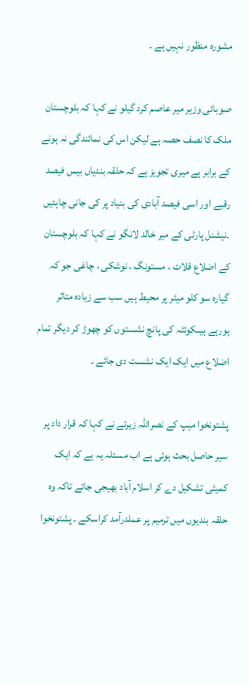مشورہ منظور نہیں ہے ۔

صوبائی وزیر میر عاصم کرد گیلو نے کہا کہ بلوچستان ملک کا نصف حصہ ہے لیکن اس کی نمائندگی نہ ہونے کے برابر ہے میری تجویز ہے کہ حلقہ بندیاں بیس فیصد رقبے اور اسی فیصد آبادی کی بنیاد پر کی جانی چاہئیں ۔نیشنل پارٹی کے میر خالد لانگو نے کہا کہ بلوچستان کے اضلاع قلات ، مستونگ ، نوشکی ، چاغی جو کہ گیارہ سو کلو میٹر پر محیط ہیں سب سے زیادہ متاثر ہورہے ہیںکوئٹہ کی پانچ نشستوں کو چھوڑ کر دیگر تمام اضلاع میں ایک ایک نشست دی جائے ۔

پشتونخوا میپ کے نصراللہ زیرئے نے کہا کہ قرار داد پر سیر حاصل بحث ہوئی ہے اب مسئلہ یہ ہے کہ ایک کمیٹی تشکیل دے کر اسلام آباد بھیجی جائے تاکہ وہ حلقہ بندیوں میں ترمیم پر عملدرآمد کراسکے ۔ پشتونخوا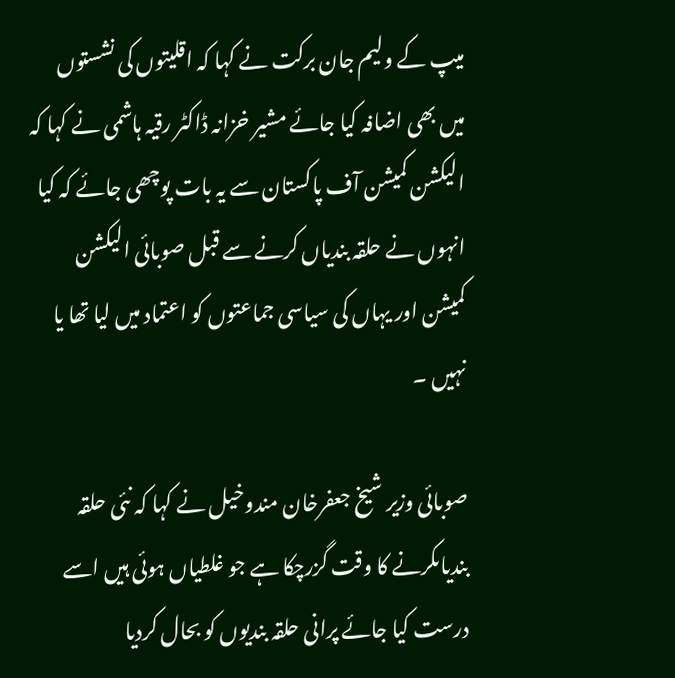میپ کے ولیم جان برکت نے کہا کہ اقلیتوں کی نشستوں میں بھی اضافہ کیا جائے مشیر خزانہ ڈاکٹر رقیہ ہاشمی نے کہا کہ الیکشن کمیشن آف پاکستان سے یہ بات پوچھی جائے کہ کیا انہوں نے حلقہ بندیاں کرنے سے قبل صوبائی الیکشن کمیشن اور یہاں کی سیاسی جماعتوں کو اعتماد میں لیا تھا یا نہیں ۔

صوبائی وزیر شیخ جعفرخان مندوخیل نے کہا کہ نئی حلقہ بندیاںکرنے کا وقت گزرچکا ہے جو غلطیاں ہوئی ہیں اسے درست کیا جائے پرانی حلقہ بندیوں کو بحال کردیا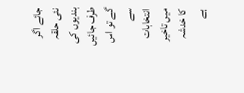جائے اگر نئی حلقہ بندیوں کی طرف جائیں گے تو اس سے انتخابات میں تاخیر کا خدشہ ہے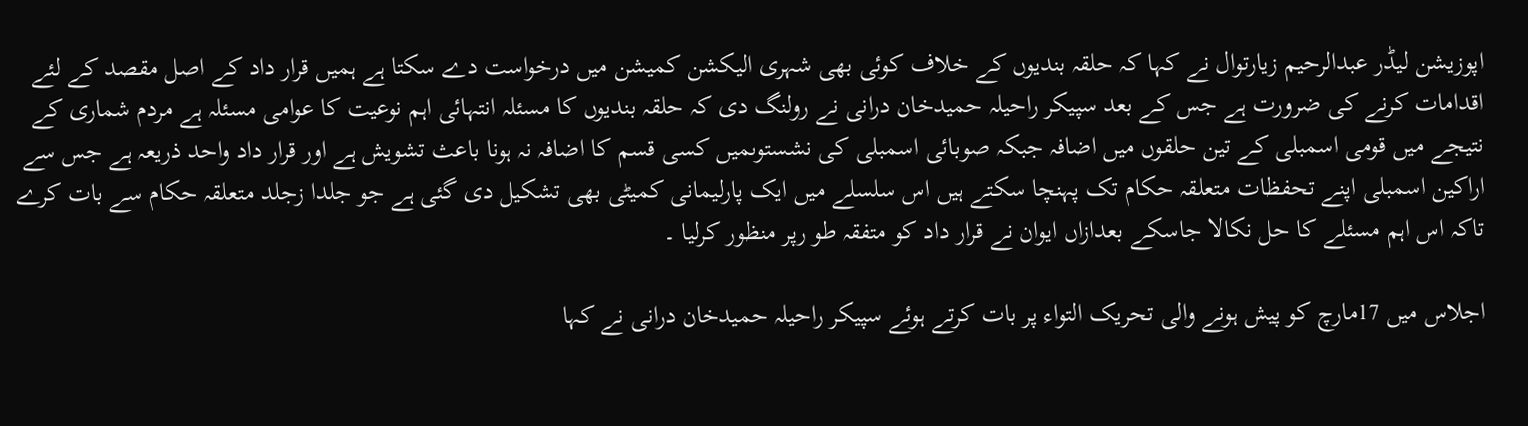اپوزیشن لیڈر عبدالرحیم زیارتوال نے کہا کہ حلقہ بندیوں کے خلاف کوئی بھی شہری الیکشن کمیشن میں درخواست دے سکتا ہے ہمیں قرار داد کے اصل مقصد کے لئے اقدامات کرنے کی ضرورت ہے جس کے بعد سپیکر راحیلہ حمیدخان درانی نے رولنگ دی کہ حلقہ بندیوں کا مسئلہ انتہائی اہم نوعیت کا عوامی مسئلہ ہے مردم شماری کے نتیجے میں قومی اسمبلی کے تین حلقوں میں اضافہ جبکہ صوبائی اسمبلی کی نشستوںمیں کسی قسم کا اضافہ نہ ہونا باعث تشویش ہے اور قرار داد واحد ذریعہ ہے جس سے اراکین اسمبلی اپنے تحفظات متعلقہ حکام تک پہنچا سکتے ہیں اس سلسلے میں ایک پارلیمانی کمیٹی بھی تشکیل دی گئی ہے جو جلدا زجلد متعلقہ حکام سے بات کرے تاکہ اس اہم مسئلے کا حل نکالا جاسکے بعدازاں ایوان نے قرار داد کو متفقہ طو رپر منظور کرلیا ۔

اجلاس میں 17مارچ کو پیش ہونے والی تحریک التواء پر بات کرتے ہوئے سپیکر راحیلہ حمیدخان درانی نے کہا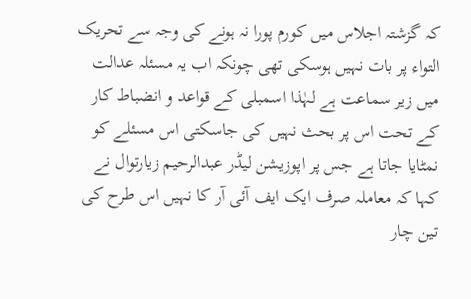کہ گزشتہ اجلاس میں کورم پورا نہ ہونے کی وجہ سے تحریک التواء پر بات نہیں ہوسکی تھی چونکہ اب یہ مسئلہ عدالت میں زیر سماعت ہے لہٰذا اسمبلی کے قواعد و انضباط کار کے تحت اس پر بحث نہیں کی جاسکتی اس مسئلے کو نمٹایا جاتا ہے جس پر اپوزیشن لیڈر عبدالرحیم زیارتوال نے کہا کہ معاملہ صرف ایک ایف آئی آر کا نہیں اس طرح کی تین چار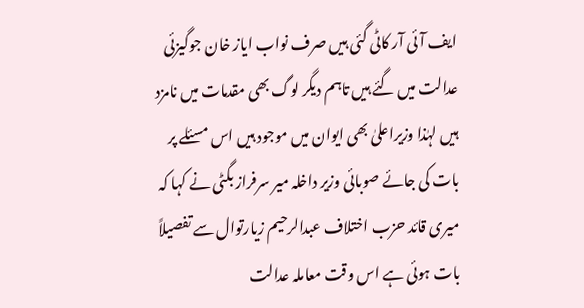ایف آئی آر کاٹی گئی ہیں صرف نواب ایاز خان جوگیزئی عدالت میں گئے ہیں تاہم دیگر لوگ بھی مقدمات میں نامزد ہیں لہٰذا وزیراعلیٰ بھی ایوان میں موجود ہیں اس مسئلے پر بات کی جائے صوبائی وزیر داخلہ میر سرفراز بگٹی نے کہا کہ میری قائد حزب اختلاف عبدالرحیم زیارتوال سے تفصیلاً بات ہوئی ہے اس وقت معاملہ عدالت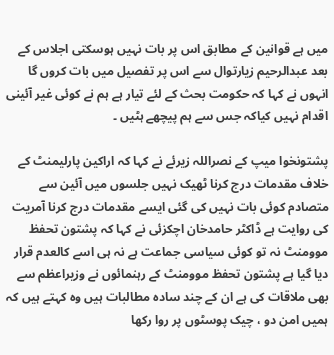میں ہے قوانین کے مطابق اس پر بات نہیں ہوسکتی اجلاس کے بعد عبدالرحیم زیارتوال سے اس پر تفصیل میں بات کروں گا انہوں نے کہا کہ حکومت بحث کے لئے تیار ہے ہم نے کوئی غیر آئینی اقدام نہیں کیاکہ جس سے ہم پیچھے ہٹیں ۔

پشتونخوا میپ کے نصراللہ زیرئے نے کہا کہ اراکین پارلیمنٹ کے خلاف مقدمات درج کرنا ٹھیک نہیں جلسوں میں آئین سے متصادم کوئی بات نہیں کی گئی ایسے مقدمات درج کرنا آمریت کی روایت ہے ڈاکٹر حامدخان اچکزئی نے کہا کہ پشتون تحفظ موومنٹ نہ تو کوئی سیاسی جماعت ہے نہ ہی اسے کالعدم قرار دیا گیا ہے پشتون تحفظ موومنٹ کے رہنمائوں نے وزیراعظم سے بھی ملاقات کی ہے ان کے چند سادہ مطالبات ہیں وہ کہتے ہیں کہ ہمیں امن دو ، چیک پوسٹوں پر روا رکھا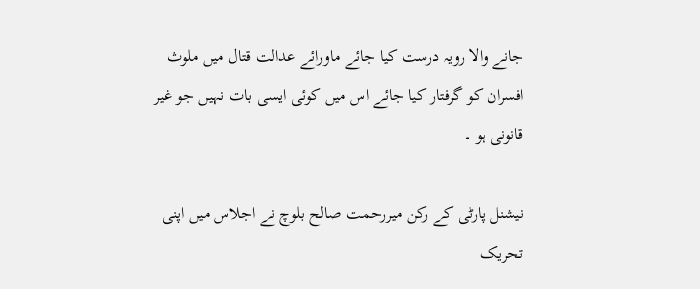جانے والا رویہ درست کیا جائے ماورائے عدالت قتال میں ملوث افسران کو گرفتار کیا جائے اس میں کوئی ایسی بات نہیں جو غیر قانونی ہو ۔

نیشنل پارٹی کے رکن میررحمت صالح بلوچ نے اجلاس میں اپنی تحریک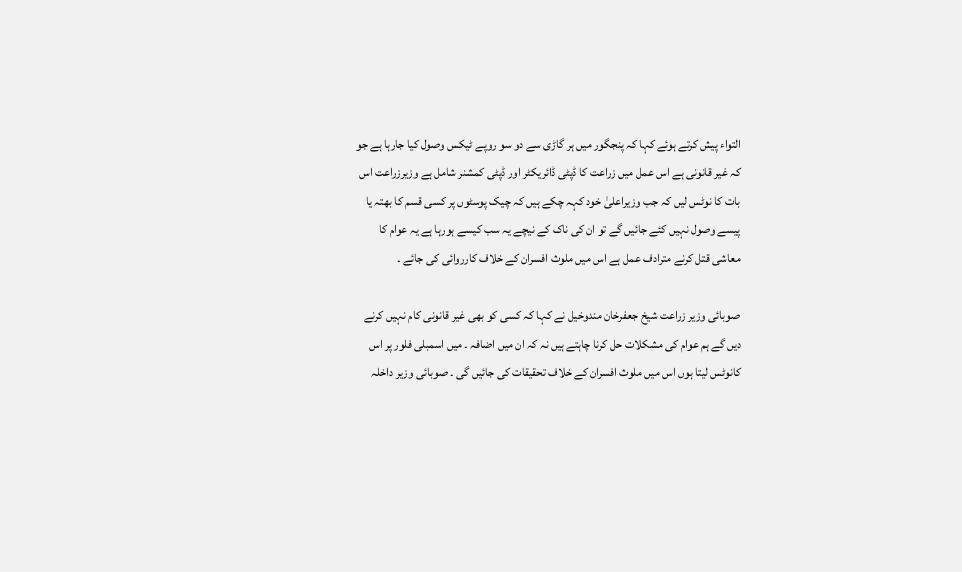التواء پیش کرتے ہوئے کہا کہ پنجگور میں ہر گاڑی سے دو سو روپے ٹیکس وصول کیا جارہا ہے جو کہ غیر قانونی ہے اس عمل میں زراعت کا ڈپٹی ڈائریکٹر اور ڈپٹی کمشنر شامل ہے وزیرزراعت اس بات کا نوٹس لیں کہ جب وزیراعلیٰ خود کہہ چکے ہیں کہ چیک پوسٹوں پر کسی قسم کا بھتہ یا پیسے وصول نہیں کئے جائیں گے تو ان کی ناک کے نیچے یہ سب کیسے ہورہا ہے یہ عوام کا معاشی قتل کرنے مترادف عمل ہے اس میں ملوث افسران کے خلاف کارروائی کی جائے ۔

صوبائی وزیر زراعت شیخ جعفرخان مندوخیل نے کہا کہ کسی کو بھی غیر قانونی کام نہیں کرنے دیں گے ہم عوام کی مشکلات حل کرنا چاہتے ہیں نہ کہ ان میں اضافہ ۔ میں اسمبلی فلور پر اس کانوٹس لیتا ہوں اس میں ملوث افسران کے خلاف تحقیقات کی جائیں گی ۔ صوبائی وزیر داخلہ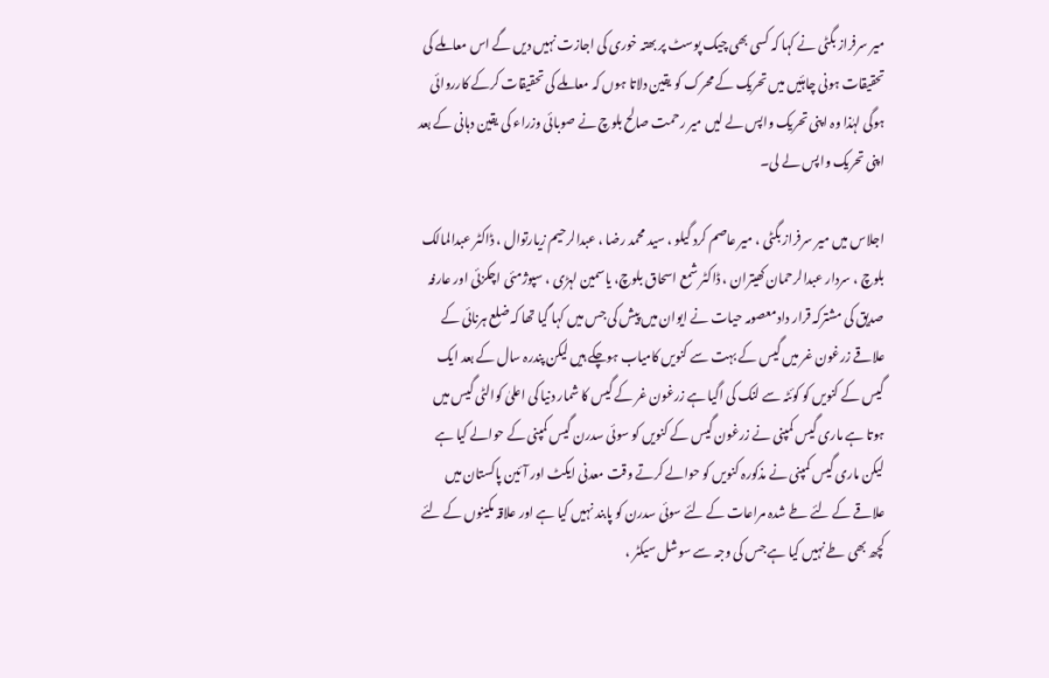میر سرفراز بگٹی نے کہا کہ کسی بھی چیک پوسٹ پر بھتہ خوری کی اجازت نہیں دیں گے اس معاملے کی تحقیقات ہونی چاہئیں میں تحریک کے محرک کو یقین دلاتا ہوں کہ معاملے کی تحقیقات کرکے کارروائی ہوگی لہٰذا وہ اپنی تحریک واپس لے لیں میر رحمت صالح بلوچ نے صوبائی وزراء کی یقین دہانی کے بعد اپنی تحریک واپس لے لی۔

اجلاس میں میر سرفراز بگٹی ، میر عاصم کرد گیلو ، سید محمد رضا ، عبدالرحیم زیارتوال ، ڈاکٹر عبدالمالک بلوچ ، سردار عبدالرحمان کھیتران ، ڈاکٹر شمع اسحاق بلوچ، یاسمین لہڑی ، سپوژمئی اچکزئی اور عارفہ صدیق کی مشترکہ قرار دادمعصومہ حیات نے ایوان میں پیش کی جس میں کہا گیا تھا کہ ضلع ہرنائی کے علاقے زرغون غر میں گیس کے بہت سے کنویں کامیاب ہوچکے ہیں لیکن پندرہ سال کے بعد ایک گیس کے کنویں کو کوئٹہ سے لنک کی اگیا ہے زرغون غر کے گیس کا شمار دنیا کی اعلیٰ کوالٹی گیس میں ہوتا ہے ماری گیس کمپنی نے زرغون گیس کے کنویں کو سوئی سدرن گیس کمپنی کے حوالے کیا ہے لیکن ماری گیس کمپنی نے مذکورہ کنویں کو حوالے کرتے وقت معدنی ایکٹ اور آئین پاکستان میں علاقے کے لئے طے شدہ مراعات کے لئے سوئی سدرن کو پابند نہیں کیا ہے اور علاقہ مکینوں کے لئے کچھ بھی طے نہیں کیا ہے جس کی وجہ سے سوشل سیکٹر ،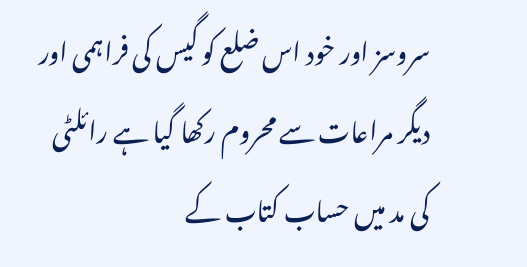سروسز اور خود اس ضلع کو گیس کی فراہمی اور دیگر مراعات سے محروم رکھا گیا ہے رائلٹی کی مد میں حساب کتاب کے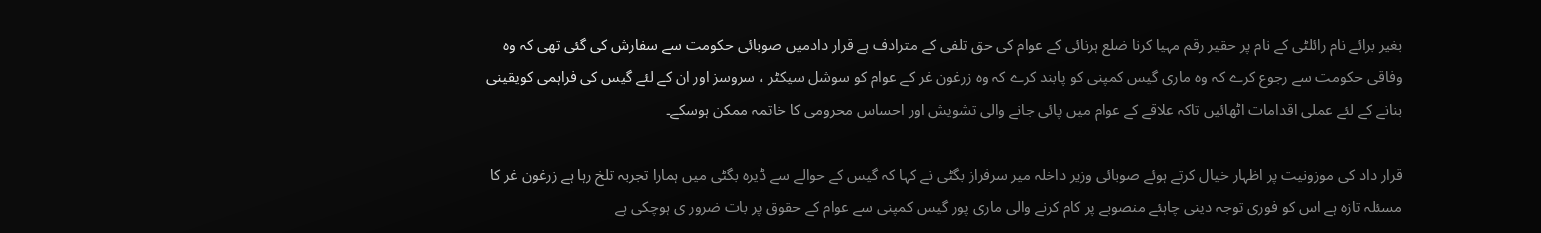بغیر برائے نام رائلٹی کے نام پر حقیر رقم مہیا کرنا ضلع ہرنائی کے عوام کی حق تلفی کے مترادف ہے قرار دادمیں صوبائی حکومت سے سفارش کی گئی تھی کہ وہ وفاقی حکومت سے رجوع کرے کہ وہ ماری گیس کمپنی کو پابند کرے کہ وہ زرغون غر کے عوام کو سوشل سیکٹر ، سروسز اور ان کے لئے گیس کی فراہمی کویقینی بنانے کے لئے عملی اقدامات اٹھائیں تاکہ علاقے کے عوام میں پائی جانے والی تشویش اور احساس محرومی کا خاتمہ ممکن ہوسکے۔

قرار داد کی موزونیت پر اظہار خیال کرتے ہوئے صوبائی وزیر داخلہ میر سرفراز بگٹی نے کہا کہ گیس کے حوالے سے ڈیرہ بگٹی میں ہمارا تجربہ تلخ رہا ہے زرغون غر کا مسئلہ تازہ ہے اس کو فوری توجہ دینی چاہئے منصوبے پر کام کرنے والی ماری پور گیس کمپنی سے عوام کے حقوق پر بات ضرور ی ہوچکی ہے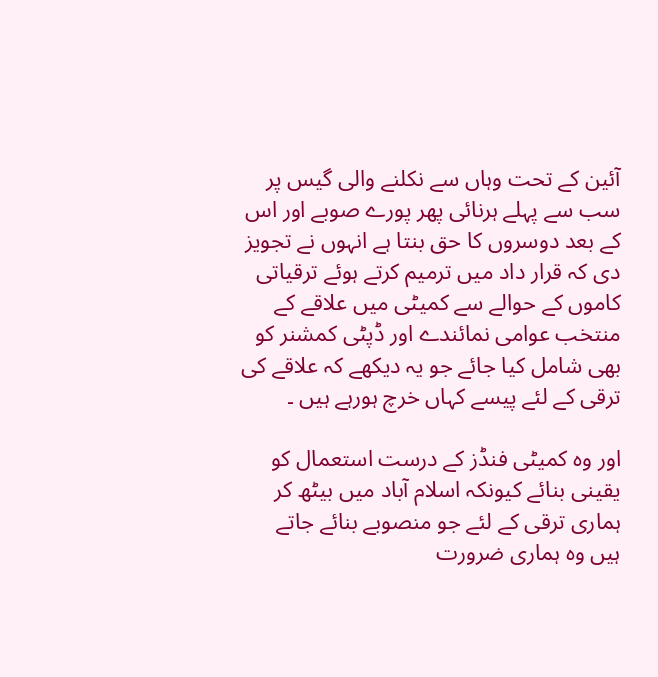آئین کے تحت وہاں سے نکلنے والی گیس پر سب سے پہلے ہرنائی پھر پورے صوبے اور اس کے بعد دوسروں کا حق بنتا ہے انہوں نے تجویز دی کہ قرار داد میں ترمیم کرتے ہوئے ترقیاتی کاموں کے حوالے سے کمیٹی میں علاقے کے منتخب عوامی نمائندے اور ڈپٹی کمشنر کو بھی شامل کیا جائے جو یہ دیکھے کہ علاقے کی ترقی کے لئے پیسے کہاں خرچ ہورہے ہیں ۔

اور وہ کمیٹی فنڈز کے درست استعمال کو یقینی بنائے کیونکہ اسلام آباد میں بیٹھ کر ہماری ترقی کے لئے جو منصوبے بنائے جاتے ہیں وہ ہماری ضرورت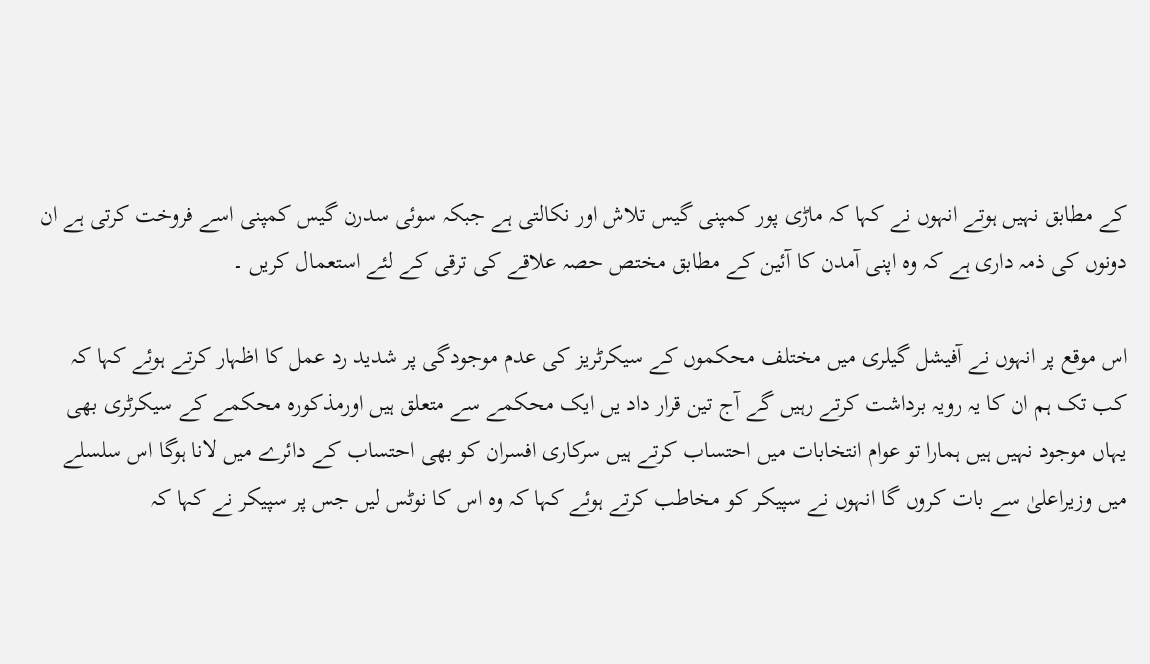کے مطابق نہیں ہوتے انہوں نے کہا کہ ماڑی پور کمپنی گیس تلاش اور نکالتی ہے جبکہ سوئی سدرن گیس کمپنی اسے فروخت کرتی ہے ان دونوں کی ذمہ داری ہے کہ وہ اپنی آمدن کا آئین کے مطابق مختص حصہ علاقے کی ترقی کے لئے استعمال کریں ۔

اس موقع پر انہوں نے آفیشل گیلری میں مختلف محکموں کے سیکرٹریز کی عدم موجودگی پر شدید رد عمل کا اظہار کرتے ہوئے کہا کہ کب تک ہم ان کا یہ رویہ برداشت کرتے رہیں گے آج تین قرار داد یں ایک محکمے سے متعلق ہیں اورمذکورہ محکمے کے سیکرٹری بھی یہاں موجود نہیں ہیں ہمارا تو عوام انتخابات میں احتساب کرتے ہیں سرکاری افسران کو بھی احتساب کے دائرے میں لانا ہوگا اس سلسلے میں وزیراعلیٰ سے بات کروں گا انہوں نے سپیکر کو مخاطب کرتے ہوئے کہا کہ وہ اس کا نوٹس لیں جس پر سپیکر نے کہا کہ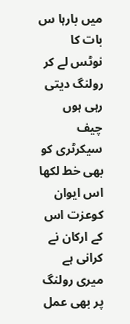میں بارہا س بات کا نوٹس لے کر رولنگ دیتی رہی ہوں چیف سیکرٹری کو بھی خط لکھا اس ایوان کوعزت اس کے ارکان نے کرانی ہے میری رولنگ پر بھی عمل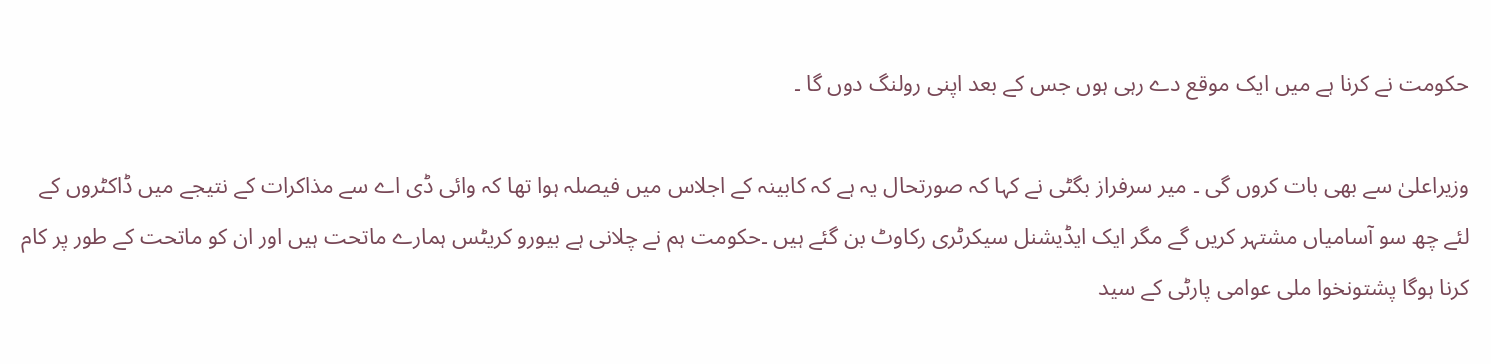حکومت نے کرنا ہے میں ایک موقع دے رہی ہوں جس کے بعد اپنی رولنگ دوں گا ۔

وزیراعلیٰ سے بھی بات کروں گی ۔ میر سرفراز بگٹی نے کہا کہ صورتحال یہ ہے کہ کابینہ کے اجلاس میں فیصلہ ہوا تھا کہ وائی ڈی اے سے مذاکرات کے نتیجے میں ڈاکٹروں کے لئے چھ سو آسامیاں مشتہر کریں گے مگر ایک ایڈیشنل سیکرٹری رکاوٹ بن گئے ہیں ۔حکومت ہم نے چلانی ہے بیورو کریٹس ہمارے ماتحت ہیں اور ان کو ماتحت کے طور پر کام کرنا ہوگا پشتونخوا ملی عوامی پارٹی کے سید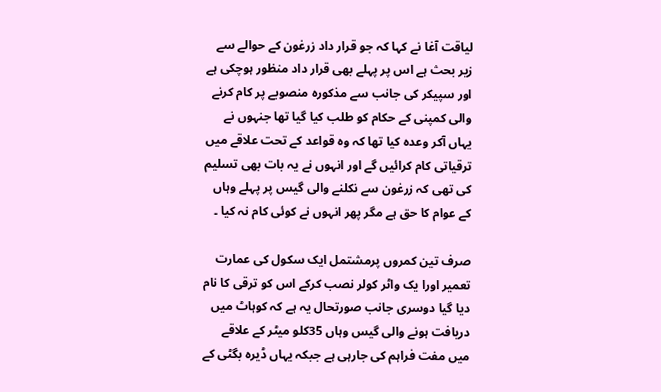لیاقت آغا نے کہا کہ جو قرار داد زرغون کے حوالے سے زیر بحث ہے اس پر پہلے بھی قرار داد منظور ہوچکی ہے اور سپیکر کی جانب سے مذکورہ منصوبے پر کام کرنے والی کمپنی کے حکام کو طلب کیا گیا تھا جنہوں نے یہاں آکر وعدہ کیا تھا کہ وہ قواعد کے تحت علاقے میں ترقیاتی کام کرائیں گے اور انہوں نے یہ بات بھی تسلیم کی تھی کہ زرغون سے نکلنے والی گیس پر پہلے وہاں کے عوام کا حق ہے مگر پھر انہوں نے کوئی کام نہ کیا ۔

صرف تین کمروں پرمشتمل ایک سکول کی عمارت تعمیر اورا یک واٹر کولر نصب کرکے اس کو ترقی کا نام دیا گیا دوسری جانب صورتحال یہ ہے کہ کوہاٹ میں دریافت ہونے والی گیس وہاں 35کلو میٹر کے علاقے میں مفت فراہم کی جارہی ہے جبکہ یہاں ڈیرہ بگٹی کے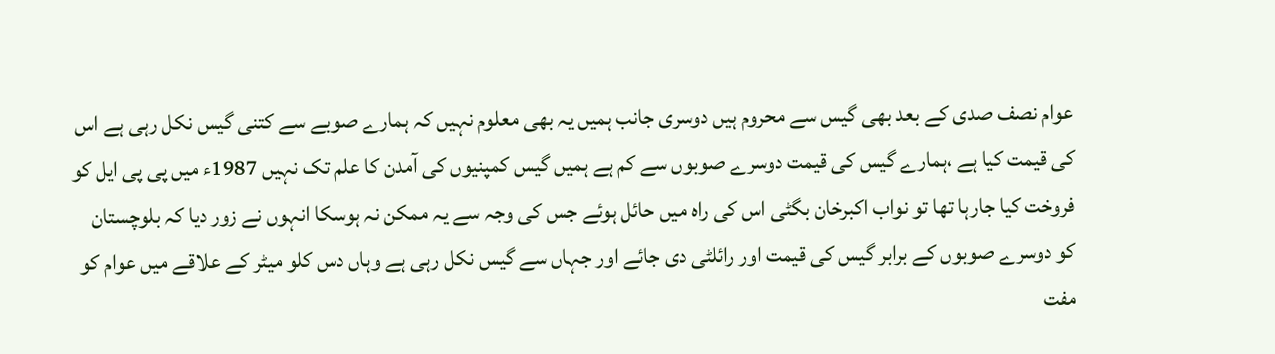عوام نصف صدی کے بعد بھی گیس سے محروم ہیں دوسری جانب ہمیں یہ بھی معلوم نہیں کہ ہمارے صوبے سے کتنی گیس نکل رہی ہے اس کی قیمت کیا ہے ،ہمارے گیس کی قیمت دوسرے صوبوں سے کم ہے ہمیں گیس کمپنیوں کی آمدن کا علم تک نہیں 1987ء میں پی پی ایل کو فروخت کیا جارہا تھا تو نواب اکبرخان بگٹی اس کی راہ میں حائل ہوئے جس کی وجہ سے یہ ممکن نہ ہوسکا انہوں نے زور دیا کہ بلوچستان کو دوسرے صوبوں کے برابر گیس کی قیمت اور رائلٹی دی جائے اور جہاں سے گیس نکل رہی ہے وہاں دس کلو میٹر کے علاقے میں عوام کو مفت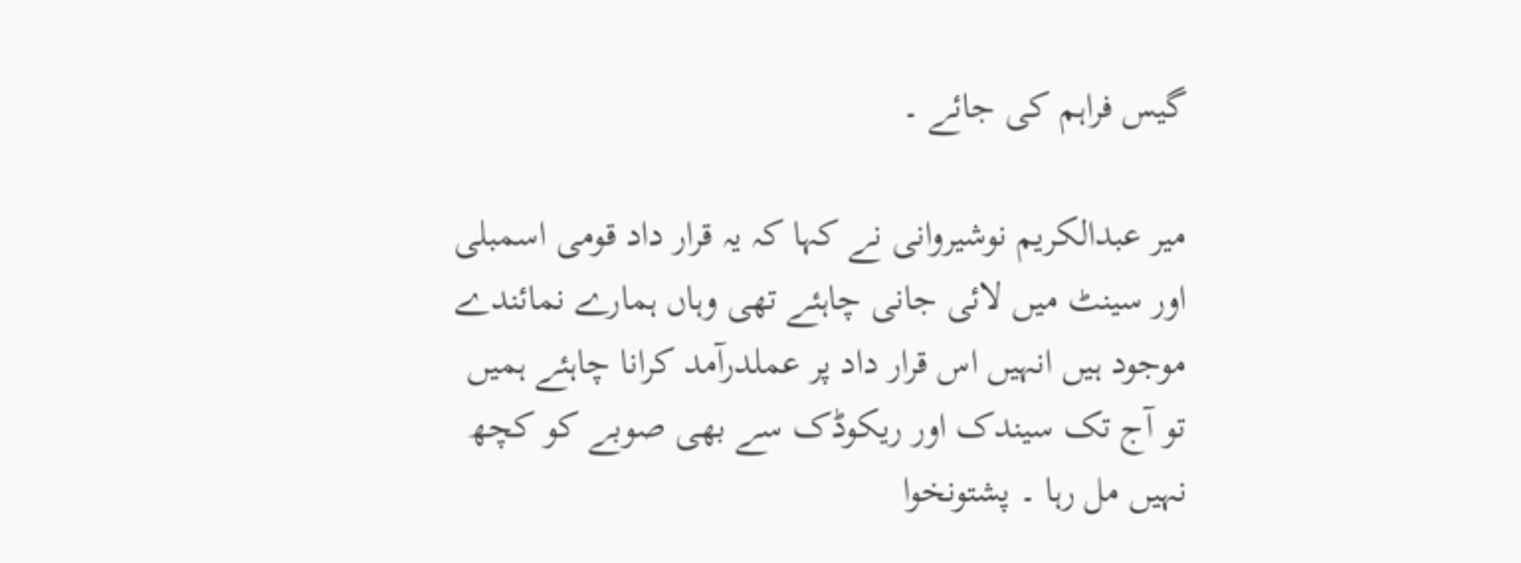گیس فراہم کی جائے ۔

میر عبدالکریم نوشیروانی نے کہا کہ یہ قرار داد قومی اسمبلی اور سینٹ میں لائی جانی چاہئے تھی وہاں ہمارے نمائندے موجود ہیں انہیں اس قرار داد پر عملدرآمد کرانا چاہئے ہمیں تو آج تک سیندک اور ریکوڈک سے بھی صوبے کو کچھ نہیں مل رہا ۔ پشتونخوا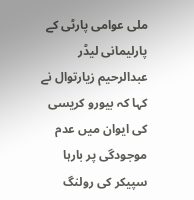ملی عوامی پارٹی کے پارلیمانی لیڈر عبدالرحیم زیارتوال نے کہا کہ بیورو کریسی کی ایوان میں عدم موجودگی پر بارہا سپیکر کی رولنگ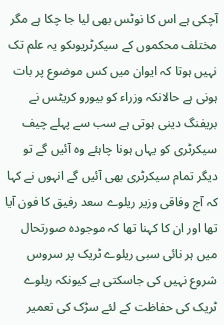آچکی ہے اس کا نوٹس بھی لیا جا چکا ہے مگر مختلف محکموں کے سیکرٹریوںکو یہ علم تک نہیں ہوتا کہ ایوان میں کس موضوع پر بات ہونی ہے حالانکہ وزراء کو بیورو کریٹس نے بریفنگ دینی ہوتی ہے سب سے پہلے چیف سیکرٹری کو یہاں ہونا چاہئے وہ آئیں گے تو دیگر تمام سیکرٹری بھی آئیں گے انہوں نے کہا کہ آج وفاقی وزیر ریلوے سعد رفیق کا فون آیا تھا اور ان کا کہنا تھا کہ موجودہ صورتحال میں ہر نائی سبی ریلوے ٹریک پر سروس شروع نہیں کی جاسکتی ہے کیونکہ ریلوے ٹریک کی حفاظت کے لئے سڑک کی تعمیر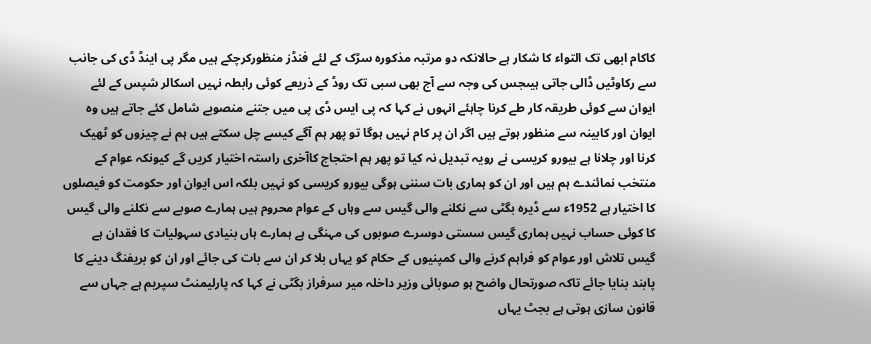کاکام ابھی تک التواء کا شکار ہے حالانکہ دو مرتبہ مذکورہ سڑک کے لئے فنڈز منظورکرچکے ہیں مگر پی اینڈ ڈی کی جانب سے رکاوٹیں ڈالی جاتی ہیںجس کی وجہ سے آج بھی سبی تک روڈ کے ذریعے کوئی رابطہ نہیں اسکالر شپس کے لئے ایوان سے کوئی طریقہ کار طے کرنا چاہئے انہوں نے کہا کہ پی ایس ڈی پی میں جتنے منصوبے شامل کئے جاتے ہیں وہ ایوان اور کابینہ سے منظور ہوتے ہیں اگر ان پر کام نہیں ہوگا تو پھر ہم آگے کیسے چل سکتے ہیں ہم نے چیزوں کو ٹھیک کرنا اور چلانا ہے بیورو کریسی نے رویہ تبدیل نہ کیا تو پھر ہم احتجاج کاآخری راستہ اختیار کریں گے کیونکہ عوام کے منتخب نمائندے ہم ہیں اور ان کو ہماری بات سننی ہوگی بیورو کریسی کو نہیں بلکہ اس ایوان اور حکومت کو فیصلوں کا اختیار ہے 1952ء سے ڈیرہ بگٹی سے نکلنے والی گیس سے وہاں کے عوام محروم ہیں ہمارے صوبے سے نکلنے والی گیس کا کوئی حساب نہیں ہماری گیس سستی دوسرے صوبوں کی مہنگی ہے ہمارے ہاں بنیادی سہولیات کا فقدان ہے گیس تلاش اور عوام کو فراہم کرنے والی کمپنیوں کے حکام کو یہاں بلا کر ان سے بات کی جائے اور ان کو بریفنگ دینے کا پابند بنایا جائے تاکہ صورتحال واضح ہو صوبائی وزیر داخلہ میر سرفراز بگٹی نے کہا کہ پارلیمنٹ سپریم ہے جہاں سے قانون سازی ہوتی ہے بجٹ یہاں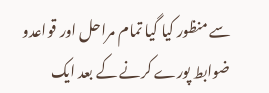سے منظور کیا گیا تمام مراحل اور قواعدو ضوابط پورے کرنے کے بعد ایک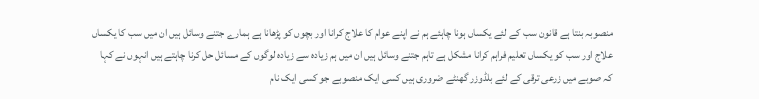منصوبہ بنتا ہے قانون سب کے لئے یکساں ہونا چاہئے ہم نے اپنے عوام کا علاج کرانا اور بچوں کو پڑھانا ہے ہمارے جتنے وسائل ہیں ان میں سب کا یکساں علاج اور سب کو یکساں تعلیم فراہم کرانا مشکل ہے تاہم جتنے وسائل ہیں ان میں ہم زیادہ سے زیادہ لوگوں کے مسائل حل کرنا چاہتے ہیں انہوں نے کہا کہ صوبے میں زرعی ترقی کے لئے بلڈوزر گھنٹے ضروری ہیں کسی ایک منصوبے جو کسی ایک نام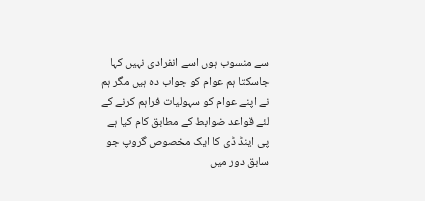سے منسوب ہوں اسے انفرادی نہیں کہا جاسکتا ہم عوام کو جواب دہ ہیں مگر ہم نے اپنے عوام کو سہولیات فراہم کرنے کے لئے قواعد ضوابط کے مطابق کام کیا ہے پی اینڈ ڈی کا ایک مخصوص گروپ جو سابق دور میں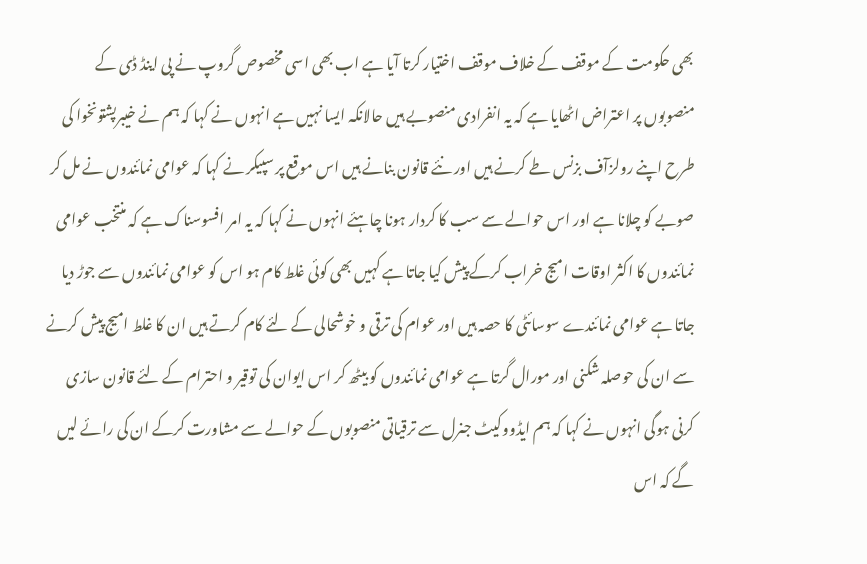بھی حکومت کے موقف کے خلاف موقف اختیار کرتا آیا ہے اب بھی اسی مخصوص گروپ نے پی اینڈ ڈی کے منصوبوں پر اعتراض اٹھایا ہے کہ یہ انفرادی منصوبے ہیں حالانکہ ایسا نہیں ہے انہوں نے کہا کہ ہم نے خیبرپشتونخوا کی طرح اپنے رولزآف بزنس طے کرنے ہیں اور نئے قانون بنانے ہیں اس موقع پر سپیکر نے کہا کہ عوامی نمائندوں نے مل کر صوبے کو چلانا ہے اور اس حوالے سے سب کا کردار ہونا چاہئے انہوں نے کہا کہ یہ امر افسوسناک ہے کہ منتخب عوامی نمائندوں کا اکثر اوقات امیج خراب کرکے پیش کیا جاتا ہے کہیں بھی کوئی غلط کام ہو اس کو عوامی نمائندوں سے جوڑ دیا جاتا ہے عوامی نمائندے سوسائٹی کا حصہ ہیں اور عوام کی ترقی و خوشحالی کے لئے کام کرتے ہیں ان کا غلط امیج پیش کرنے سے ان کی حوصلہ شکنی اور مورال گرتا ہے عوامی نمائندوں کو بیٹھ کر اس ایوان کی توقیر و احترام کے لئے قانون سازی کرنی ہوگی انہوں نے کہا کہ ہم ایڈووکیٹ جنرل سے ترقیاتی منصوبوں کے حوالے سے مشاورت کرکے ان کی رائے لیں گے کہ اس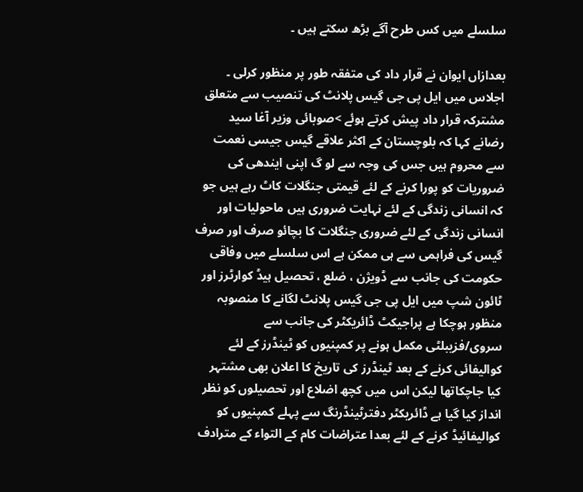سلسلے میں کس طرح آگے بڑھ سکتے ہیں ۔

بعدازاں ایوان نے قرار داد کی متفقہ طور پر منظور کرلی ۔ اجلاس میں ایل پی جی گیس پلانٹ کی تنصیب سے متعلق مشترکہ قرار داد پیش کرتے ہوئے >صوبائی وزیر آغا سید رضانے کہا کہ بلوچستان کے اکثر علاقے گیس جیسی نعمت سے محروم ہیں جس کی وجہ سے لو گ اپنی ایندھی کی ضروریات کو پورا کرنے کے لئے قیمتی جنگلات کاٹ رہے ہیں جو کہ انسانی زندگی کے لئے نہایت ضروری ہیں ماحولیات اور انسانی زندگی کے لئے ضروری جنگلات کا بچائو صرف اور صرف گیس کی فراہمی سے ہی ممکن ہے اس سلسلے میں وفاقی حکومت کی جانب سے ڈویژن ، ضلع ، تحصیل ہیڈ کوارٹرز اور ٹائون شپ میں ایل پی جی گیس پلانٹ لگانے کا منصوبہ منظور ہوچکا ہے پراجیکٹ ڈائریکٹر کی جانب سے سروی/فزیبلٹی مکمل ہونے پر کمپنیوں کو ٹینڈرز کے لئے کوالیفائی کرنے کے بعد ٹینڈرز کی تاریخ کا اعلان بھی مشتہر کیا جاچکاتھا لیکن اس میں کچھ اضلاع اور تحصیلوں کو نظر انداز کیا گیا ہے ڈائریکٹر دفترٹینڈرنگ سے پہلے کمپنیوں کو کوالیفائیڈ کرنے کے لئے بعدا عتراضات کام کے التواء کے مترادف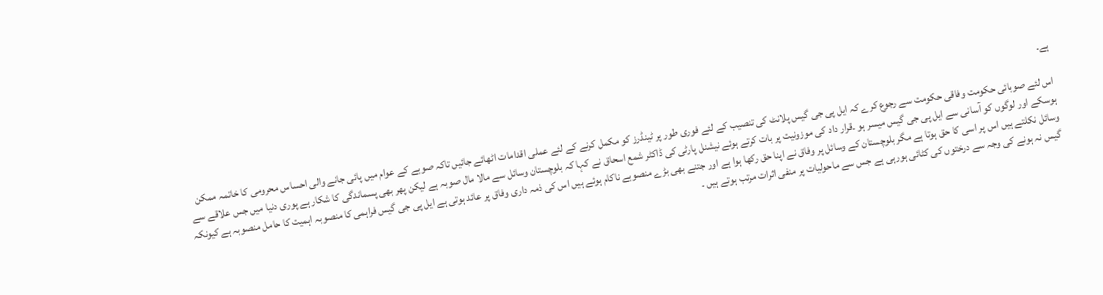ہے۔

اس لئے صوبائی حکومت وفاقی حکومت سے رجوع کرے کہ ایل پی جی گیس پلانٹ کی تنصیب کے لئے فوری طور پر ٹینڈرز کو مکمل کرنے کے لئے عملی اقدامات اٹھائے جائیں تاکہ صوبے کے عوام میں پائی جانے والی احساس محرومی کا خاتمہ ممکن ہوسکے اور لوگوں کو آسانی سے ایل پی جی گیس میسر ہو ۔قرار داد کی موزونیت پر بات کرتے ہوئے نیشنل پارٹی کی ڈاکٹر شمع اسحاق نے کہا کہ بلوچستان وسائل سے مالا مال صوبہ ہے لیکن پھر بھی پسماندگی کا شکار ہے پوری دنیا میں جس علاقے سے وسائل نکلتے ہیں اس پر اسی کا حق ہوتا ہے مگر بلوچستان کے وسائل پر وفاق نے اپنا حق رکھا ہوا ہے اور جتنے بھی بڑے منصوبے ناکام ہوئے ہیں اس کی ذمہ داری وفاق پر عائد ہوتی ہے ایل پی جی گیس فراہمی کا منصوبہ اہمیت کا حامل منصوبہ ہے کیونکہ گیس نہ ہونے کی وجہ سے درختوں کی کٹائی ہورہی ہے جس سے ماحولیات پر منفی اثرات مرتب ہوتے ہیں ۔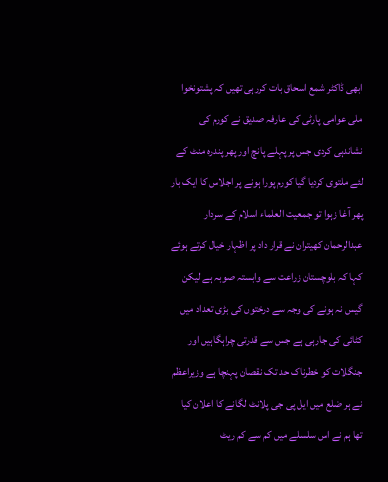ابھی ڈاکٹر شمع اسحاق بات کررہی تھیں کہ پشتونخوا ملی عوامی پارٹی کی عارفہ صدیق نے کورم کی نشاندہی کردی جس پر پہلے پانچ اور پھر پندرہ منٹ کے لئے ملتوی کردیا گیا کورم پورا ہونے پر اجلاس کا ایک بار پھر آغا زہوا تو جمعیت العلماء اسلام کے سردار عبدالرحمان کھیتران نے قرار داد پر اظہار خیال کرتے ہوئے کہا کہ بلوچستان زراعت سے وابستہ صوبہ ہے لیکن گیس نہ ہونے کی وجہ سے درختوں کی بڑی تعداد میں کٹائی کی جارہی ہے جس سے قدرتی چراہگاہیں اور جنگلات کو خطرناک حد تک نقصان پہنچا ہے وزیراعظم نے ہر ضلع میں ایل پی جی پلانٹ لگانے کا اعلان کیا تھا ہم نے اس سلسلے میں کم سے کم ریٹ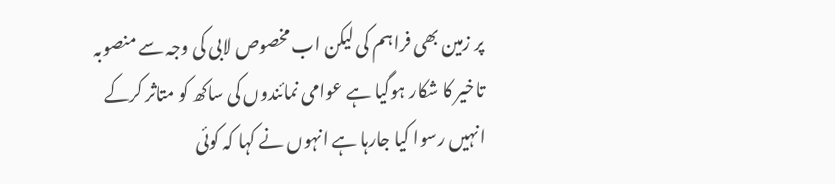پر زمین بھی فراہم کی لیکن اب مخصوص لابی کی وجہ سے منصوبہ تاخیر کا شکار ہوگیا ہے عوامی نمائندوں کی ساکھ کو متاثر کرکے انہیں رسوا کیا جارہا ہے انہوں نے کہا کہ کوئی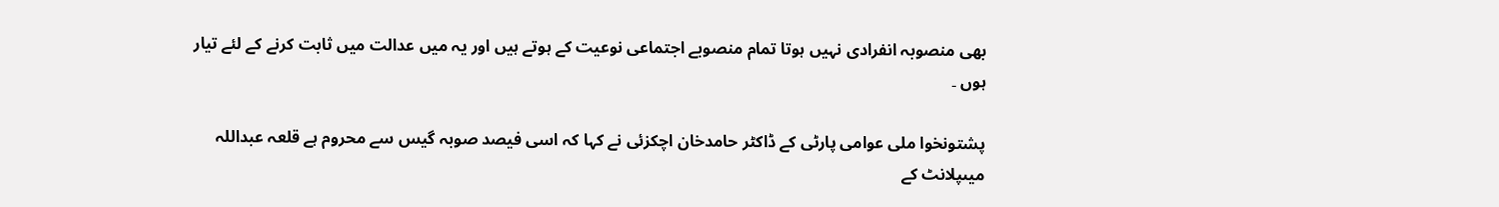بھی منصوبہ انفرادی نہیں ہوتا تمام منصوبے اجتماعی نوعیت کے ہوتے ہیں اور یہ میں عدالت میں ثابت کرنے کے لئے تیار ہوں ۔

پشتونخوا ملی عوامی پارٹی کے ڈاکٹر حامدخان اچکزئی نے کہا کہ اسی فیصد صوبہ گیس سے محروم ہے قلعہ عبداللہ میںپلانٹ کے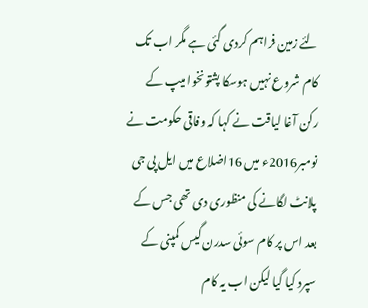لئے زمین فراہم کردی گئی ہے مگر اب تک کام شروع نہیں ہوسکا پشتونخوا میپ کے رکن آغا لیاقت نے کہا کہ وفاقی حکومت نے نومبر2016ء میں 16اضلاع میں ایل پی جی پلانٹ لگانے کی منظوری دی تھی جس کے بعد اس پر کام سوئی سدرن گیس کمپنی کے سپرد کیا گیا لیکن اب یہ کام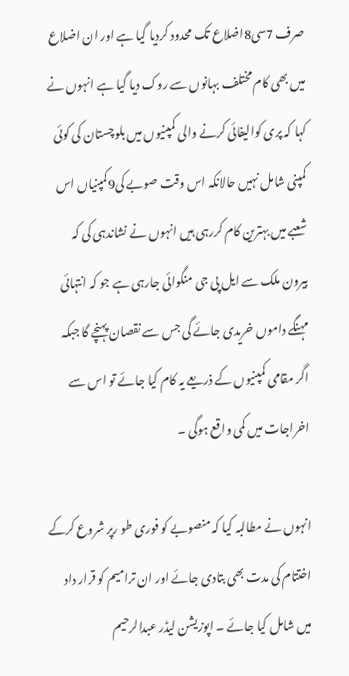صرف 7سی8اضلاع تک محدود کردیا گیا ہے اور ان اضلاع میں بھی کام مختلف بہانوں سے روک دیا گیا ہے انہوں نے کہا کہ پری کوالیفائی کرنے والی کمپنیوں میں بلوچستان کی کوئی کمپنی شامل نہیں حالانکہ اس وقت صوبے کی9کمپنیاں اس شعبے میں بہترین کام کررہی ہیں انہوں نے نشاندہی کی کہ بیرون ملک سے ایل پی جی منگوائی جارہی ہے جو کہ انتہائی مہنگے داموں خریدی جائے گی جس سے نقصان پہنچے گا جبکہ اگر مقامی کمپنیوں کے ذریعے یہ کام کیا جائے تو اس سے اخراجات میں کمی واقع ہوگی ۔

انہوں نے مطالبہ کیا کہ منصوبے کو فوری طو رپر شروع کرکے اختتام کی مدت بھی بتادی جائے اور ان ترامیم کو قرار داد میں شامل کیا جائے ۔ اپوزیشن لیڈر عبدالرحیم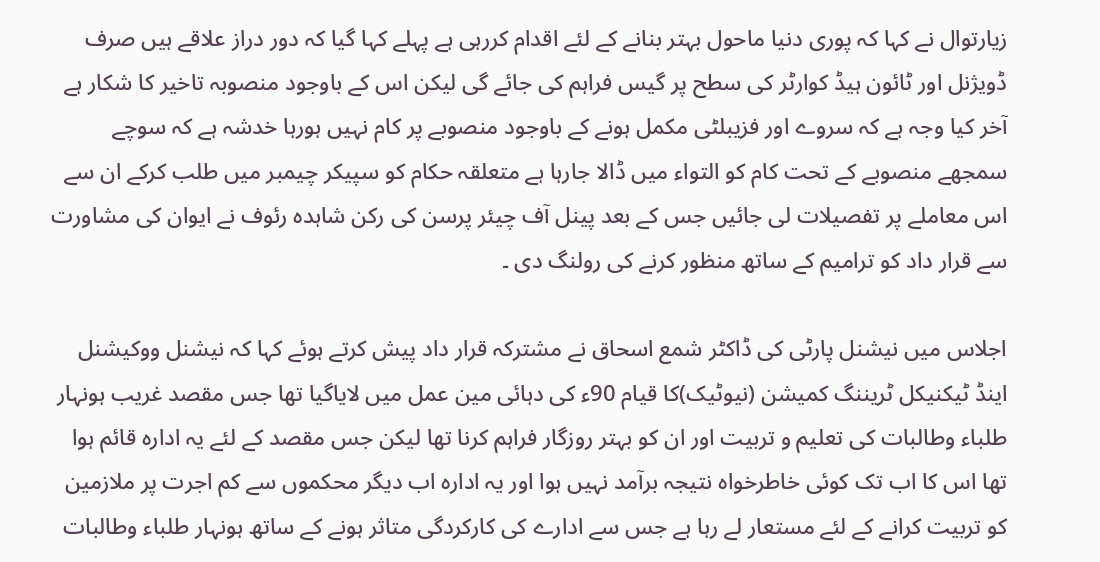زیارتوال نے کہا کہ پوری دنیا ماحول بہتر بنانے کے لئے اقدام کررہی ہے پہلے کہا گیا کہ دور دراز علاقے ہیں صرف ڈویژنل اور ٹائون ہیڈ کوارٹر کی سطح پر گیس فراہم کی جائے گی لیکن اس کے باوجود منصوبہ تاخیر کا شکار ہے آخر کیا وجہ ہے کہ سروے اور فزیبلٹی مکمل ہونے کے باوجود منصوبے پر کام نہیں ہورہا خدشہ ہے کہ سوچے سمجھے منصوبے کے تحت کام کو التواء میں ڈالا جارہا ہے متعلقہ حکام کو سپیکر چیمبر میں طلب کرکے ان سے اس معاملے پر تفصیلات لی جائیں جس کے بعد پینل آف چیئر پرسن کی رکن شاہدہ رئوف نے ایوان کی مشاورت سے قرار داد کو ترامیم کے ساتھ منظور کرنے کی رولنگ دی ۔

اجلاس میں نیشنل پارٹی کی ڈاکٹر شمع اسحاق نے مشترکہ قرار داد پیش کرتے ہوئے کہا کہ نیشنل ووکیشنل اینڈ ٹیکنیکل ٹریننگ کمیشن (نیوٹیک)کا قیام 90ء کی دہائی مین عمل میں لایاگیا تھا جس مقصد غریب ہونہار طلباء وطالبات کی تعلیم و تربیت اور ان کو بہتر روزگار فراہم کرنا تھا لیکن جس مقصد کے لئے یہ ادارہ قائم ہوا تھا اس کا اب تک کوئی خاطرخواہ نتیجہ برآمد نہیں ہوا اور یہ ادارہ اب دیگر محکموں سے کم اجرت پر ملازمین کو تربیت کرانے کے لئے مستعار لے رہا ہے جس سے ادارے کی کارکردگی متاثر ہونے کے ساتھ ہونہار طلباء وطالبات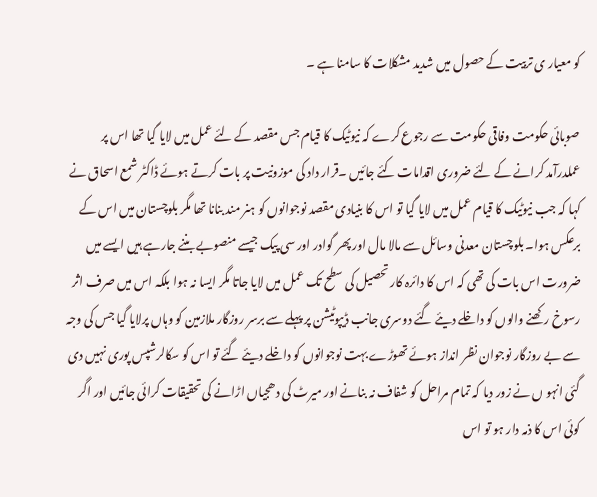کو معیار ی تربیت کے حصول میں شدید مشکلات کا سامنا ہے ۔

صوبائی حکومت وفاقی حکومت سے رجوع کرے کہ نیوٹیک کا قیام جس مقصد کے لئے عمل میں لایا گیا تھا اس پر عملدرآمد کرانے کے لئے ضروری اقدامات کئے جائیں ۔قرار داد کی موزونیت پر بات کرتے ہوئے ڈاکٹر شمع اسحاق نے کہا کہ جب نیوٹیک کا قیام عمل میں لایا گیا تو اس کا بنیادی مقصد نوجوانوں کو ہنر مند بنانا تھا مگر بلوچستان میں اس کے برعکس ہوا۔ بلوچستان معدنی وسائل سے مالا مال اور پھر گوادر اور سی پیک جیسے منصوبے بننے جارہے ہیں ایسے میں ضرورت اس بات کی تھی کہ اس کا دائرہ کار تحصیل کی سطح تک عمل میں لایا جاتا مگر ایسا نہ ہوا بلکہ اس میں صرف اثر رسوخ رکھنے والوں کو داخلے دیئے گئے دوسری جانب ڈیپوٹیشن پر پہلے سے برسر روزگار ملازمین کو وہاں پرلایا گیا جس کی وجہ سے بے روزگار نوجوان نظر انداز ہوئے تھوڑے بہت نوجوانوں کو داخلے دیئے گئے تو اس کو سکالرشپس پوری نہیں دی گئی انہو ں نے زور دیا کہ تمام مراحل کو شفاف نہ بنانے اور میرٹ کی دھجیاں اڑانے کی تحقیقات کرائی جائیں اور اگر کوئی اس کا ذمہ دار ہو تو اس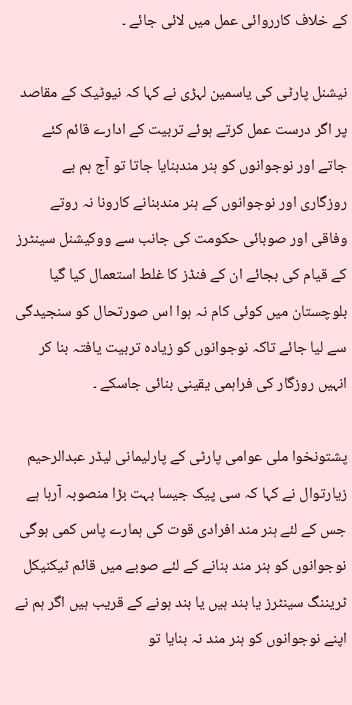کے خلاف کارروائی عمل میں لائی جائے ۔

نیشنل پارٹی کی یاسمین لہڑی نے کہا کہ نیوٹیک کے مقاصد پر اگر درست عمل کرتے ہوئے تربیت کے ادارے قائم کئے جاتے اور نوجوانوں کو ہنر مندبنایا جاتا تو آج ہم بے روزگاری اور نوجوانوں کے ہنر مندبنانے کارونا نہ روتے وفاقی اور صوبائی حکومت کی جانب سے ووکیشنل سینٹرز کے قیام کی بجائے ان کے فنڈز کا غلط استعمال کیا گیا بلوچستان میں کوئی کام نہ ہوا اس صورتحال کو سنجیدگی سے لیا جائے تاکہ نوجوانوں کو زیادہ تربیت یافتہ بنا کر انہیں روزگار کی فراہمی یقینی بنائی جاسکے ۔

پشتونخوا ملی عوامی پارٹی کے پارلیمانی لیڈر عبدالرحیم زیارتوال نے کہا کہ سی پیک جیسا بہت بڑا منصوبہ آرہا ہے جس کے لئے ہنر مند افرادی قوت کی ہمارے پاس کمی ہوگی نوجوانوں کو ہنر مند بنانے کے لئے صوبے میں قائم ٹیکنیکل ٹریننگ سینٹرز یا بند ہیں یا بند ہونے کے قریب ہیں اگر ہم نے اپنے نوجوانوں کو ہنر مند نہ بنایا تو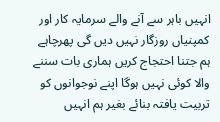انہیں باہر سے آنے والے سرمایہ کار اور کمپنیاں روزگار نہیں دیں گی پھرچاہے ہم جتنا احتجاج کریں ہماری بات سننے والا کوئی نہیں ہوگا اپنے نوجوانوں کو تربیت یافتہ بنائے بغیر ہم انہیں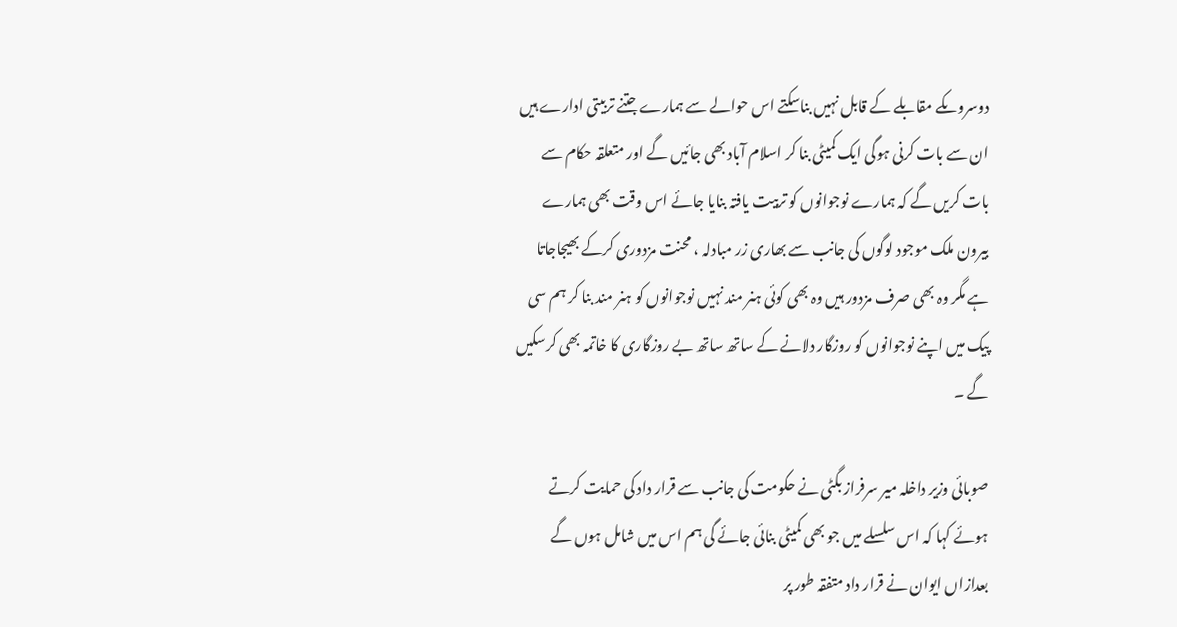دوسروںکے مقابلے کے قابل نہیں بناسکتے اس حوالے سے ہمارے جتنے تربیتی ادارے ہیں ان سے بات کرنی ہوگی ایک کمیٹی بنا کر اسلام آباد بھی جائیں گے اور متعلقہ حکام سے بات کریں گے کہ ہمارے نوجوانوں کو تربیت یافتہ بنایا جائے اس وقت بھی ہمارے بیرون ملک موجود لوگوں کی جانب سے بھاری زر مبادلہ ، محنت مزدوری کرکے بھیجاجاتا ہے مگر وہ بھی صرف مزدور ہیں وہ بھی کوئی ہنر مند نہیں نوجوانوں کو ہنر مند بنا کر ہم سی پیک میں اپنے نوجوانوں کو روزگار دلانے کے ساتھ ساتھ بے روزگاری کا خاتمہ بھی کرسکیں گے ۔

صوبائی وزیر داخلہ میر سرفراز بگٹی نے حکومت کی جانب سے قرار داد کی حمایت کرتے ہوئے کہا کہ اس سلسلے میں جو بھی کمیٹی بنائی جائے گی ہم اس میں شامل ہوں گے بعدازاں ایوان نے قرار داد متفقہ طور پر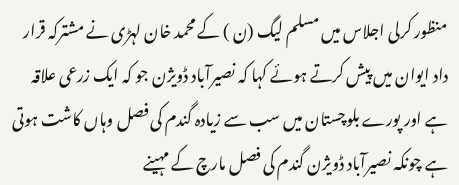منظور کرلی اجلاس میں مسلم لیگ (ن ) کے محمد خان لہڑی نے مشترکہ قرار داد ایوان میں پیش کرتے ہوئے کہا کہ نصیرآباد ڈویژن جو کہ ایک زرعی علاقہ ہے اور پورے بلوچستان میں سب سے زیادہ گندم کی فصل وہاں کاشت ہوتی ہے چونکہ نصیرآباد ڈویژن گندم کی فصل مارچ کے مہینے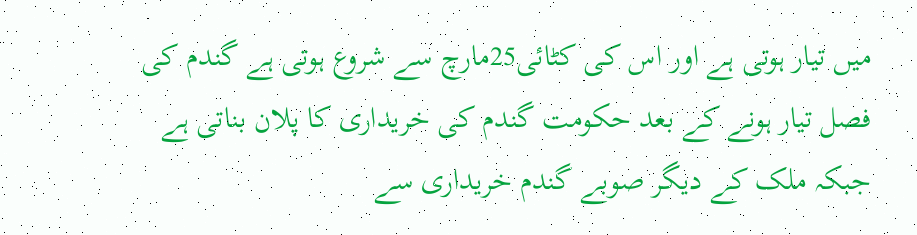میں تیار ہوتی ہے اور اس کی کٹائی25مارچ سے شروع ہوتی ہے گندم کی فصل تیار ہونے کے بعد حکومت گندم کی خریداری کا پلان بناتی ہے جبکہ ملک کے دیگر صوبے گندم خریداری سے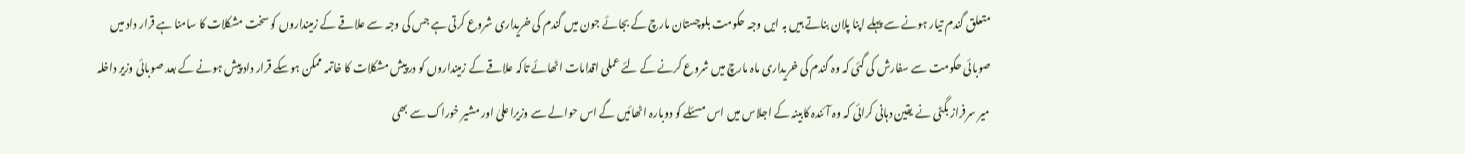متعلق گندم تیار ہونے سے پہلے اپنا پلان بناتے ہیں بہ ایں وجہ حکومت بلوچستان مارچ کے بجائے جون میں گندم کی خریداری شروع کرتی ہے جس کی وجہ سے علاقے کے زمینداروں کو سخت مشکلات کا سامنا ہے قرار داد میں صوبائی حکومت سے سفارش کی گئی کہ وہ گندم کی خریداری ماہ مارچ میں شروع کرنے کے لئے عملی اقدامات اٹھائے تاکہ علاقے کے زمینداروں کو درپیش مشکلات کا خاتمہ ممکن ہوسکے قرار داد پیش ہونے کے بعد صوبائی وزیر داخلہ میر سرفراز بگٹی نے یقین دہانی کرائی کہ وہ آئندہ کابینہ کے اجلاس میں اس مسئلے کو دوبارہ اٹھائیں گے اس حوالے سے وزیراعلیٰ اور مشیر خوراک سے بھی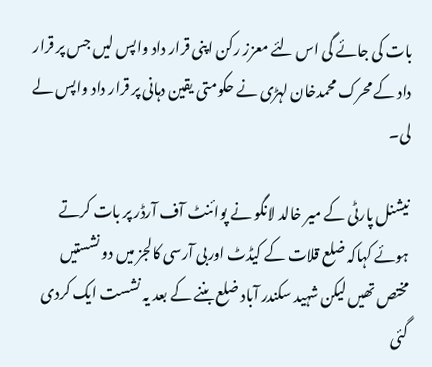بات کی جائے گی اس لئے معزز رکن اپنی قرار داد واپس لیں جس پر قرار داد کے محرک محمدخان لہڑی نے حکومتی یقین دہانی پر قرار داد واپس لے لی۔

نیشنل پارٹی کے میر خالد لانگو نے پوائنٹ آف آرڈر پر بات کرتے ہوئے کہاکہ ضلع قلات کے کیڈٹ اوربی آرسی کالجز میں دو نشستیں مختص تھیں لیکن شہید سکندر آباد ضلع بننے کے بعد یہ نشست ایک کردی گئی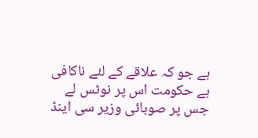ہے جو کہ علاقے کے لئے ناکافی ہے حکومت اس پر نوٹس لے جس پر صوبائی وزیر سی اینڈ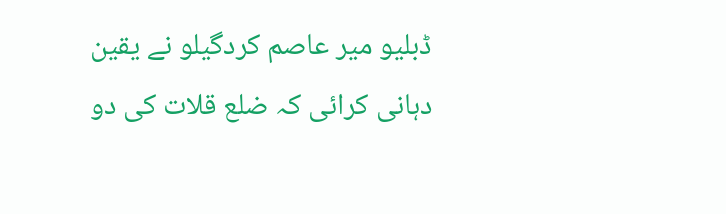ڈبلیو میر عاصم کردگیلو نے یقین دہانی کرائی کہ ضلع قلات کی دو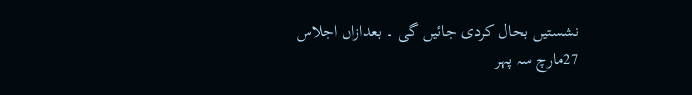نشستیں بحال کردی جائیں گی ۔ بعدازاں اجلاس 27مارچ سہ پہر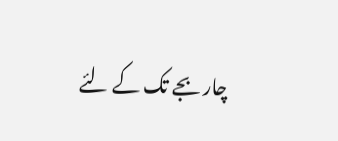چار بجے تک کے لئے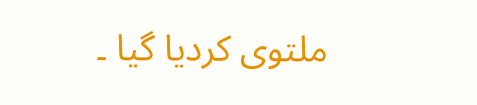ملتوی کردیا گیا ۔